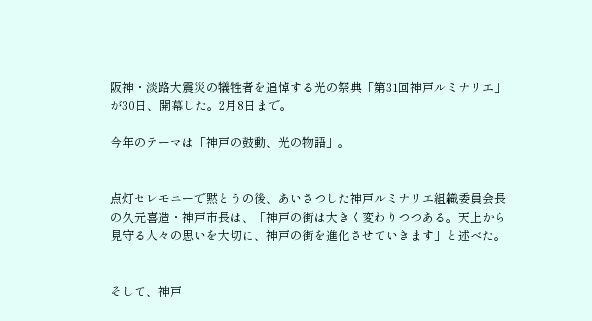阪神・淡路大震災の犠牲者を追悼する光の祭典「第31回神戸ルミナリエ」が30日、開幕した。2月8日まで。

今年のテーマは「神戸の鼓動、光の物語」。


点灯セレモニーで黙とうの後、あいさつした神戸ルミナリエ組織委員会長の久元喜造・神戸市長は、「神戸の街は大きく変わりつつある。天上から見守る人々の思いを大切に、神戸の街を進化させていきます」と述べた。


そして、神戸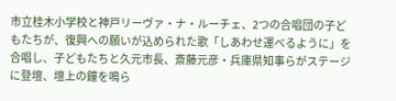市立桂木小学校と神戸リーヴァ・ナ・ルーチェ、2つの合唱団の子どもたちが、復興への願いが込められた歌「しあわせ運べるように」を合唱し、子どもたちと久元市長、斎藤元彦・兵庫県知事らがステージに登壇、壇上の鐘を鳴ら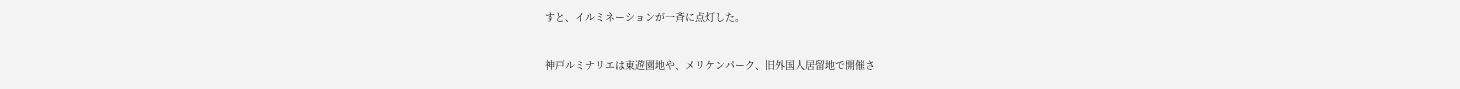すと、イルミネーションが一斉に点灯した。


神戸ルミナリエは東遊園地や、メリケンパーク、旧外国人居留地で開催さ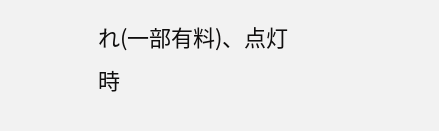れ(一部有料)、点灯時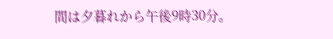間は夕暮れから午後9時30分。